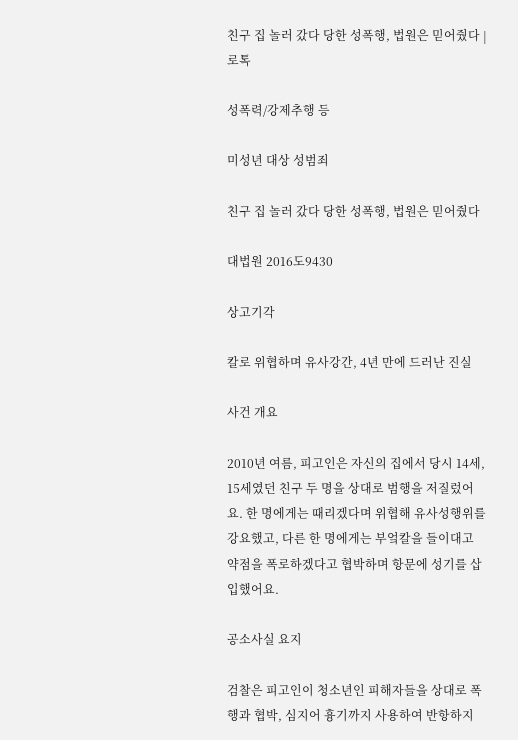친구 집 놀러 갔다 당한 성폭행, 법원은 믿어줬다 | 로톡

성폭력/강제추행 등

미성년 대상 성범죄

친구 집 놀러 갔다 당한 성폭행, 법원은 믿어줬다

대법원 2016도9430

상고기각

칼로 위협하며 유사강간, 4년 만에 드러난 진실

사건 개요

2010년 여름, 피고인은 자신의 집에서 당시 14세, 15세였던 친구 두 명을 상대로 범행을 저질렀어요. 한 명에게는 때리겠다며 위협해 유사성행위를 강요했고, 다른 한 명에게는 부엌칼을 들이대고 약점을 폭로하겠다고 협박하며 항문에 성기를 삽입했어요.

공소사실 요지

검찰은 피고인이 청소년인 피해자들을 상대로 폭행과 협박, 심지어 흉기까지 사용하여 반항하지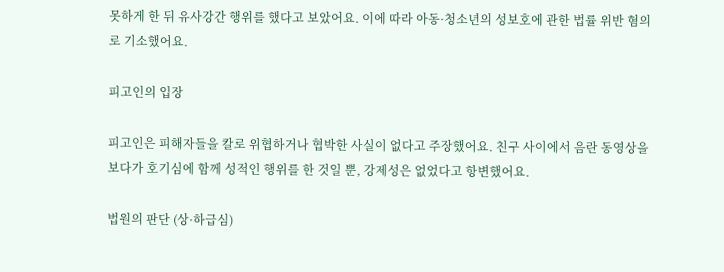못하게 한 뒤 유사강간 행위를 했다고 보았어요. 이에 따라 아동·청소년의 성보호에 관한 법률 위반 혐의로 기소했어요.

피고인의 입장

피고인은 피해자들을 칼로 위협하거나 협박한 사실이 없다고 주장했어요. 친구 사이에서 음란 동영상을 보다가 호기심에 함께 성적인 행위를 한 것일 뿐, 강제성은 없었다고 항변했어요.

법원의 판단 (상·하급심)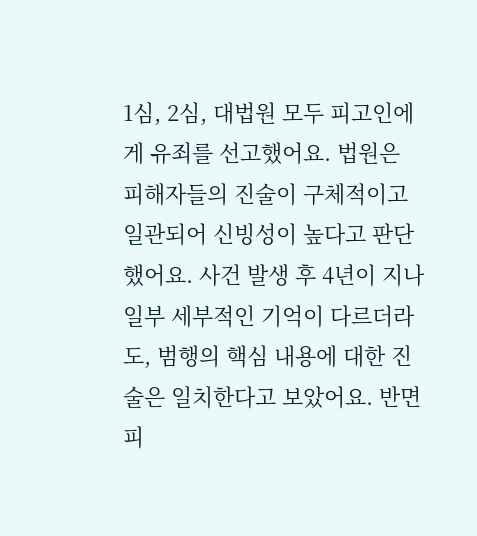1심, 2심, 대법원 모두 피고인에게 유죄를 선고했어요. 법원은 피해자들의 진술이 구체적이고 일관되어 신빙성이 높다고 판단했어요. 사건 발생 후 4년이 지나 일부 세부적인 기억이 다르더라도, 범행의 핵심 내용에 대한 진술은 일치한다고 보았어요. 반면 피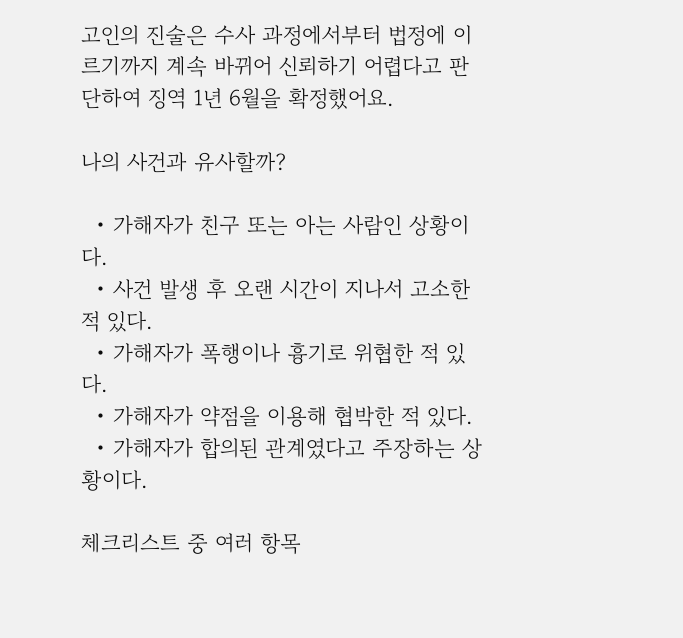고인의 진술은 수사 과정에서부터 법정에 이르기까지 계속 바뀌어 신뢰하기 어렵다고 판단하여 징역 1년 6월을 확정했어요.

나의 사건과 유사할까?

  • 가해자가 친구 또는 아는 사람인 상황이다.
  • 사건 발생 후 오랜 시간이 지나서 고소한 적 있다.
  • 가해자가 폭행이나 흉기로 위협한 적 있다.
  • 가해자가 약점을 이용해 협박한 적 있다.
  • 가해자가 합의된 관계였다고 주장하는 상황이다.

체크리스트 중 여러 항목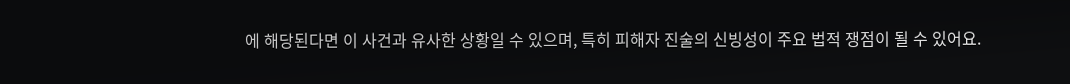에 해당된다면 이 사건과 유사한 상황일 수 있으며, 특히 피해자 진술의 신빙성이 주요 법적 쟁점이 될 수 있어요.